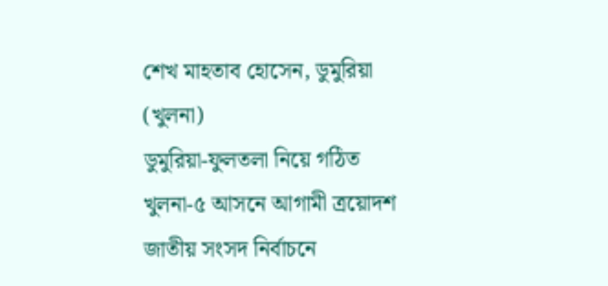শেখ মাহতাব হোসেন, ডুমুরিয়া (খুলনা)
ডুমুরিয়া-ফুলতলা নিয়ে গঠিত খুলনা-৫ আসনে আগামী ত্রয়োদশ জাতীয় সংসদ নির্বাচনে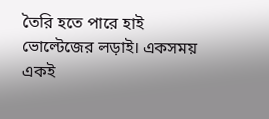তৈরি হতে পারে হাই ভোল্টেজের লড়াই। একসময় একই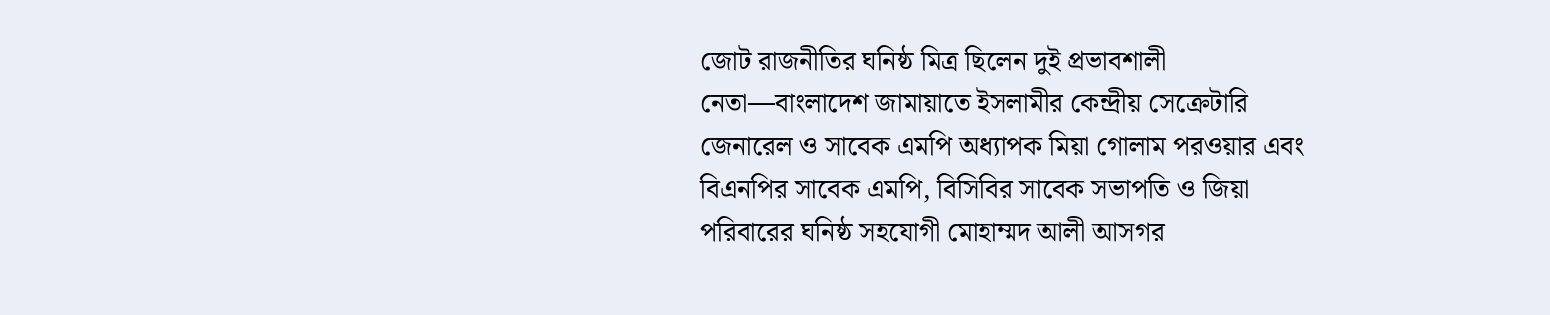জোট রাজনীতির ঘনিষ্ঠ মিত্র ছিলেন দুই প্রভাবশালী নেতা—বাংলাদেশ জামায়াতে ইসলামীর কেন্দ্রীয় সেক্রেটারি জেনারেল ও সাবেক এমপি অধ্যাপক মিয়া গোলাম পরওয়ার এবং বিএনপির সাবেক এমপি, বিসিবির সাবেক সভাপতি ও জিয়া পরিবারের ঘনিষ্ঠ সহযোগী মোহাম্মদ আলী আসগর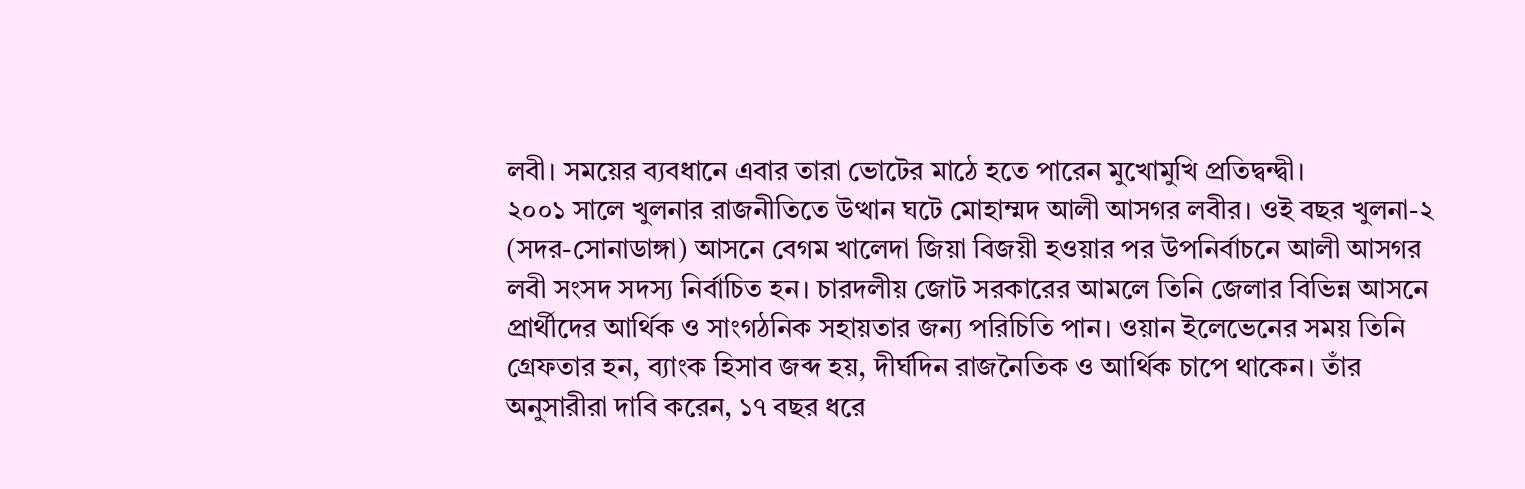লবী। সময়ের ব্যবধানে এবার তারা ভোটের মাঠে হতে পারেন মুখোমুখি প্রতিদ্বন্দ্বী।
২০০১ সালে খুলনার রাজনীতিতে উত্থান ঘটে মোহাম্মদ আলী আসগর লবীর। ওই বছর খুলনা-২ (সদর-সোনাডাঙ্গা) আসনে বেগম খালেদা জিয়া বিজয়ী হওয়ার পর উপনির্বাচনে আলী আসগর লবী সংসদ সদস্য নির্বাচিত হন। চারদলীয় জোট সরকারের আমলে তিনি জেলার বিভিন্ন আসনে প্রার্থীদের আর্থিক ও সাংগঠনিক সহায়তার জন্য পরিচিতি পান। ওয়ান ইলেভেনের সময় তিনি গ্রেফতার হন, ব্যাংক হিসাব জব্দ হয়, দীর্ঘদিন রাজনৈতিক ও আর্থিক চাপে থাকেন। তাঁর অনুসারীরা দাবি করেন, ১৭ বছর ধরে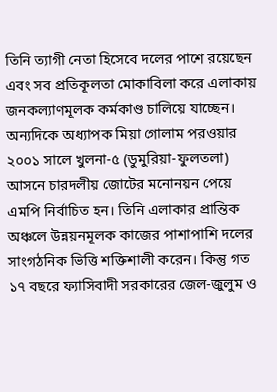তিনি ত্যাগী নেতা হিসেবে দলের পাশে রয়েছেন এবং সব প্রতিকূলতা মোকাবিলা করে এলাকায় জনকল্যাণমূলক কর্মকাণ্ড চালিয়ে যাচ্ছেন।
অন্যদিকে অধ্যাপক মিয়া গোলাম পরওয়ার ২০০১ সালে খুলনা-৫ (ডুমুরিয়া-ফুলতলা) আসনে চারদলীয় জোটের মনোনয়ন পেয়ে এমপি নির্বাচিত হন। তিনি এলাকার প্রান্তিক অঞ্চলে উন্নয়নমূলক কাজের পাশাপাশি দলের সাংগঠনিক ভিত্তি শক্তিশালী করেন। কিন্তু গত ১৭ বছরে ফ্যাসিবাদী সরকারের জেল-জুলুম ও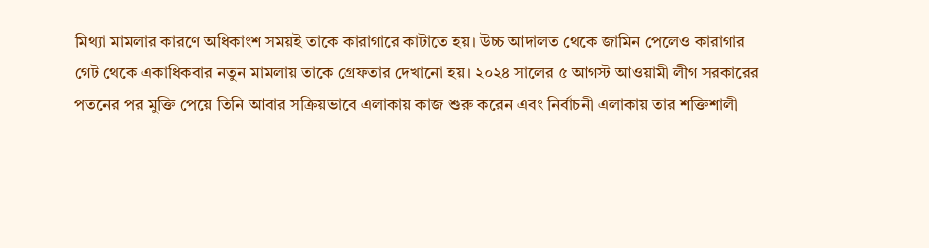মিথ্যা মামলার কারণে অধিকাংশ সময়ই তাকে কারাগারে কাটাতে হয়। উচ্চ আদালত থেকে জামিন পেলেও কারাগার গেট থেকে একাধিকবার নতুন মামলায় তাকে গ্রেফতার দেখানো হয়। ২০২৪ সালের ৫ আগস্ট আওয়ামী লীগ সরকারের পতনের পর মুক্তি পেয়ে তিনি আবার সক্রিয়ভাবে এলাকায় কাজ শুরু করেন এবং নির্বাচনী এলাকায় তার শক্তিশালী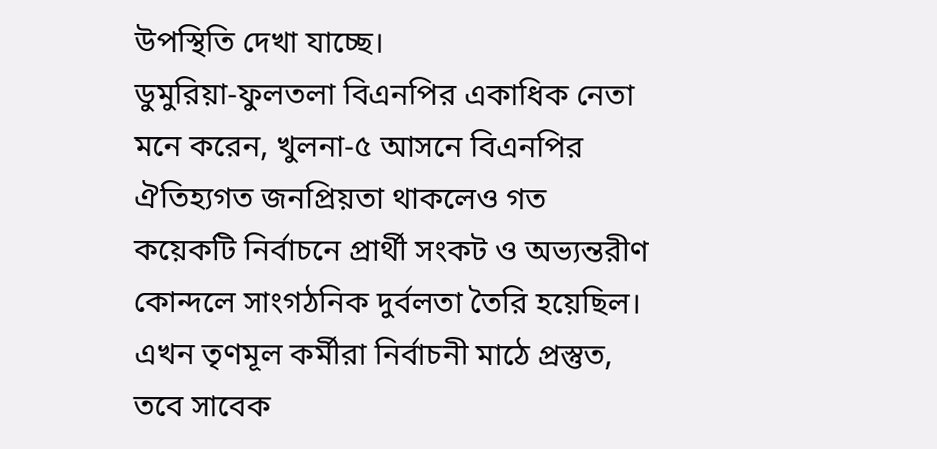উপস্থিতি দেখা যাচ্ছে।
ডুমুরিয়া-ফুলতলা বিএনপির একাধিক নেতা মনে করেন, খুলনা-৫ আসনে বিএনপির ঐতিহ্যগত জনপ্রিয়তা থাকলেও গত কয়েকটি নির্বাচনে প্রার্থী সংকট ও অভ্যন্তরীণ কোন্দলে সাংগঠনিক দুর্বলতা তৈরি হয়েছিল। এখন তৃণমূল কর্মীরা নির্বাচনী মাঠে প্রস্তুত, তবে সাবেক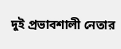দুই প্রভাবশালী নেতার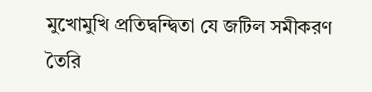মুখোমুখি প্রতিদ্বন্দ্বিতা যে জটিল সমীকরণ তৈরি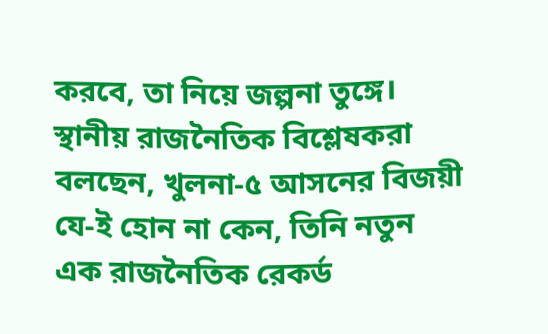করবে, তা নিয়ে জল্পনা তুঙ্গে।
স্থানীয় রাজনৈতিক বিশ্লেষকরা বলছেন, খুলনা-৫ আসনের বিজয়ী যে-ই হোন না কেন, তিনি নতুন এক রাজনৈতিক রেকর্ড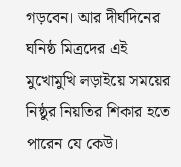গড়বেন। আর দীর্ঘদিনের ঘনিষ্ঠ মিত্রদের এই মুখোমুখি লড়াইয়ে সময়ের নিষ্ঠুর নিয়তির শিকার হতে পারেন যে কেউ।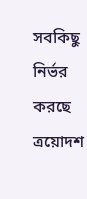সবকিছু নির্ভর করছে ত্রয়োদশ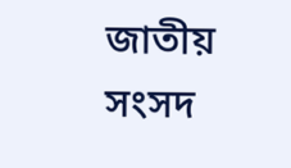জাতীয় সংসদ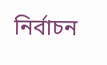নির্বাচন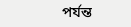পর্যন্ত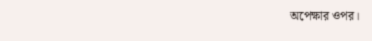অপেক্ষার ওপর।